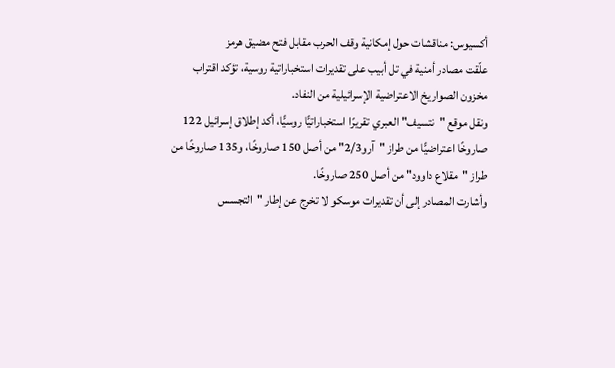أكسيوس: مناقشات حول إمكانية وقف الحرب مقابل فتح مضيق هرمز
علّقت مصادر أمنية في تل أبيب على تقديرات استخباراتية روسية، تؤكد اقتراب مخزون الصواريخ الاعتراضية الإسرائيلية من النفاد.
ونقل موقع "نتسيف" العبري تقريرًا استخباراتيًّا روسيًّا، أكد إطلاق إسرائيل 122 صاروخًا اعتراضيًّا من طراز "آرو2/3" من أصل 150 صاروخًا، و135 صاروخًا من طراز "مقلاع داوود" من أصل 250 صاروخًا.
وأشارت المصادر إلى أن تقديرات موسكو لا تخرج عن إطار "التجسس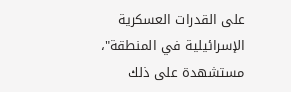على القدرات العسكرية الإسرائيلية في المنطقة"، مستشهدة على ذلك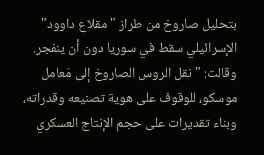بتحليل صاروخ من طراز "مقلاع داوود" الإسرائيلي سقط في سوريا دون أن ينفجر.
وقالت: "نقل الروس الصاروخ إلى مَعامل موسكو، للوقوف على هوية تصنيعه وقدراته، وبناء تقديرات على حجم الإنتاج العسكري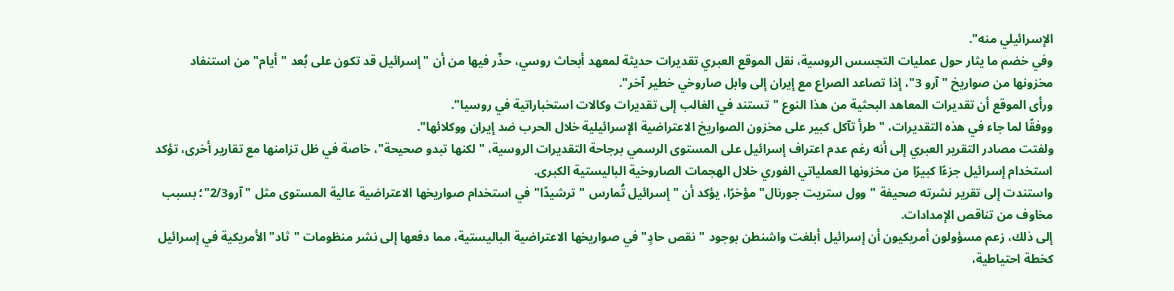الإسرائيلي منه".
وفي خضم ما يثار حول عمليات التجسس الروسية، نقل الموقع العبري تقديرات حديثة لمعهد أبحاث روسي، حذّر فيها من أن "إسرائيل قد تكون على بُعد "أيام" من استنفاد مخزونها من صواريخ "آرو 3"، إذا تصاعد الصراع مع إيران إلى وابل صاروخي خطير آخر".
ورأى الموقع أن تقديرات المعاهد البحثية من هذا النوع "تستند في الغالب إلى تقديرات وكالات استخباراتية في روسيا".
ووفقًا لما جاء في هذه التقديرات، "طرأ تآكل كبير على مخزون الصواريخ الاعتراضية الإسرائيلية خلال الحرب ضد إيران ووكلائها".
ولفتت مصادر التقرير العبري إلى أنه رغم عدم اعتراف إسرائيل على المستوى الرسمي برجاحة التقديرات الروسية، "لكنها تبدو صحيحة"، خاصة في ظل تزامنها مع تقارير أخرى، تؤكد استخدام إسرائيل جزءًا كبيرًا من مخزونها العملياتي الفوري خلال الهجمات الصاروخية الباليستية الكبرى.
واستندت إلى تقرير نشرته صحيفة "وول ستريت جورنال" مؤخرًا، يؤكد أن "إسرائيل تُمارس "ترشيدًا" في استخدام صواريخها الاعتراضية عالية المستوى مثل "آرو2/3"؛ بسبب مخاوف من تناقص الإمدادات.
إلى ذلك، زعم مسؤولون أمريكيون أن إسرائيل أبلغت واشنطن بوجود "نقص حادٍ" في صواريخها الاعتراضية الباليستية، مما دفعها إلى نشر منظومات "ثاد" الأمريكية في إسرائيل كخطة احتياطية،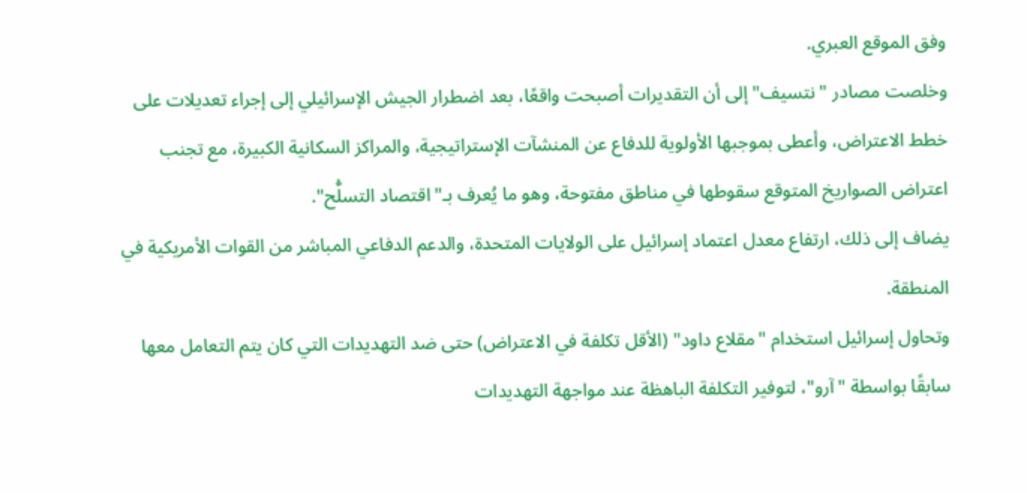وفق الموقع العبري.
وخلصت مصادر "نتسيف" إلى أن التقديرات أصبحت واقعًا، بعد اضطرار الجيش الإسرائيلي إلى إجراء تعديلات على خطط الاعتراض، وأعطى بموجبها الأولوية للدفاع عن المنشآت الإستراتيجية، والمراكز السكانية الكبيرة، مع تجنب اعتراض الصواريخ المتوقع سقوطها في مناطق مفتوحة، وهو ما يُعرف بـ"اقتصاد التسلُّح".
يضاف إلى ذلك، ارتفاع معدل اعتماد إسرائيل على الولايات المتحدة، والدعم الدفاعي المباشر من القوات الأمريكية في المنطقة.
وتحاول إسرائيل استخدام "مقلاع داود" (الأقل تكلفة في الاعتراض) حتى ضد التهديدات التي كان يتم التعامل معها سابقًا بواسطة "آرو"، لتوفير التكلفة الباهظة عند مواجهة التهديدات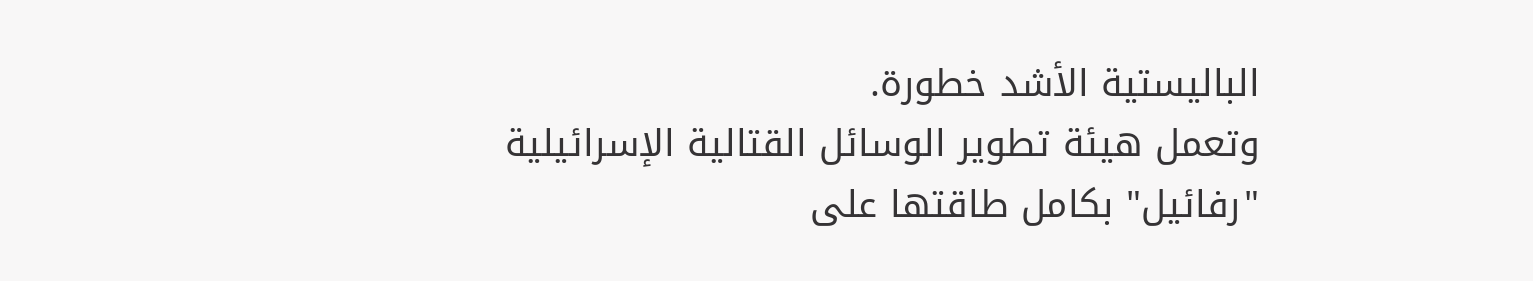الباليستية الأشد خطورة.
وتعمل هيئة تطوير الوسائل القتالية الإسرائيلية "رفائيل" بكامل طاقتها على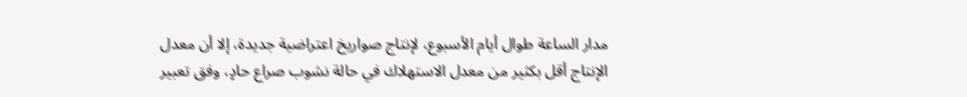مدار الساعة طوال أيام الأسبوع، لإنتاج صواريخ اعتراضية جديدة، إلا أن معدل الإنتاج أقل بكثير من معدل الاستهلاك في حالة نشوب صراع حادٍ، وفق تعبير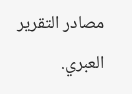مصادر التقرير العبري.